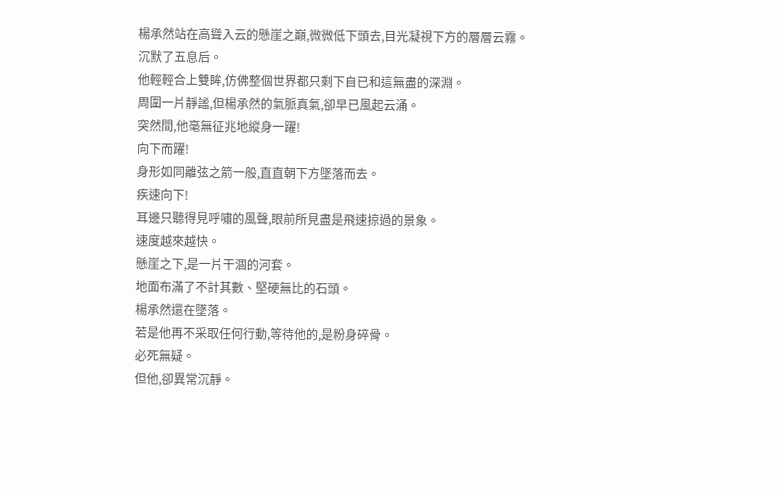楊承然站在高聳入云的懸崖之巔,微微低下頭去,目光凝視下方的層層云霧。
沉默了五息后。
他輕輕合上雙眸,仿佛整個世界都只剩下自已和這無盡的深淵。
周圍一片靜謐,但楊承然的氣脈真氣,卻早已風起云涌。
突然間,他毫無征兆地縱身一躍!
向下而躍!
身形如同離弦之箭一般,直直朝下方墜落而去。
疾速向下!
耳邊只聽得見呼嘯的風聲,眼前所見盡是飛速掠過的景象。
速度越來越快。
懸崖之下,是一片干涸的河套。
地面布滿了不計其數、堅硬無比的石頭。
楊承然還在墜落。
若是他再不采取任何行動,等待他的,是粉身碎骨。
必死無疑。
但他,卻異常沉靜。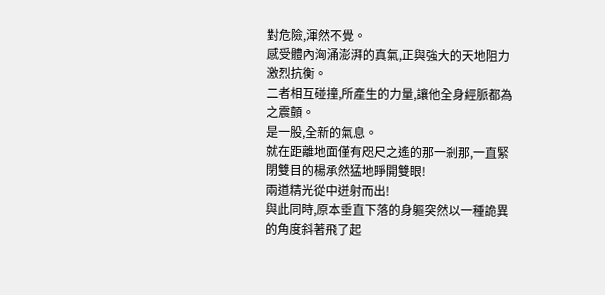對危險,渾然不覺。
感受體內洶涌澎湃的真氣,正與強大的天地阻力激烈抗衡。
二者相互碰撞,所產生的力量,讓他全身經脈都為之震顫。
是一股,全新的氣息。
就在距離地面僅有咫尺之遙的那一剎那,一直緊閉雙目的楊承然猛地睜開雙眼!
兩道精光從中迸射而出!
與此同時,原本垂直下落的身軀突然以一種詭異的角度斜著飛了起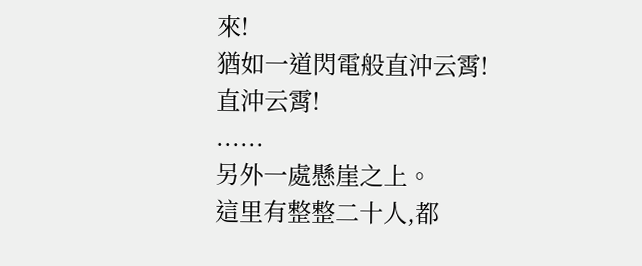來!
猶如一道閃電般直沖云霄!
直沖云霄!
......
另外一處懸崖之上。
這里有整整二十人,都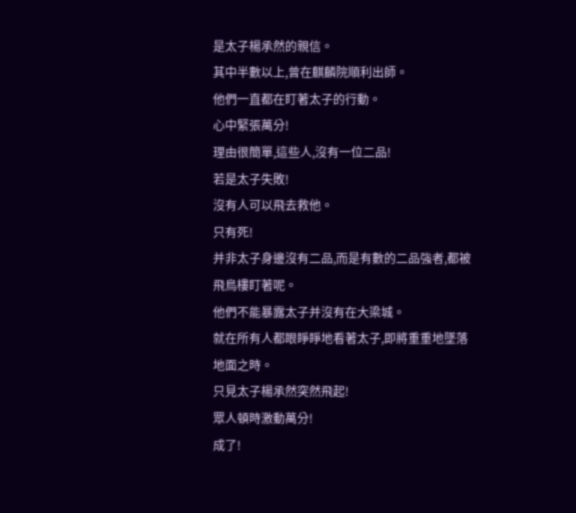是太子楊承然的親信。
其中半數以上,曾在麒麟院順利出師。
他們一直都在盯著太子的行動。
心中緊張萬分!
理由很簡單,這些人,沒有一位二品!
若是太子失敗!
沒有人可以飛去救他。
只有死!
并非太子身邊沒有二品,而是有數的二品強者,都被飛鳥樓盯著呢。
他們不能暴露太子并沒有在大梁城。
就在所有人都眼睜睜地看著太子,即將重重地墜落地面之時。
只見太子楊承然突然飛起!
眾人頓時激動萬分!
成了!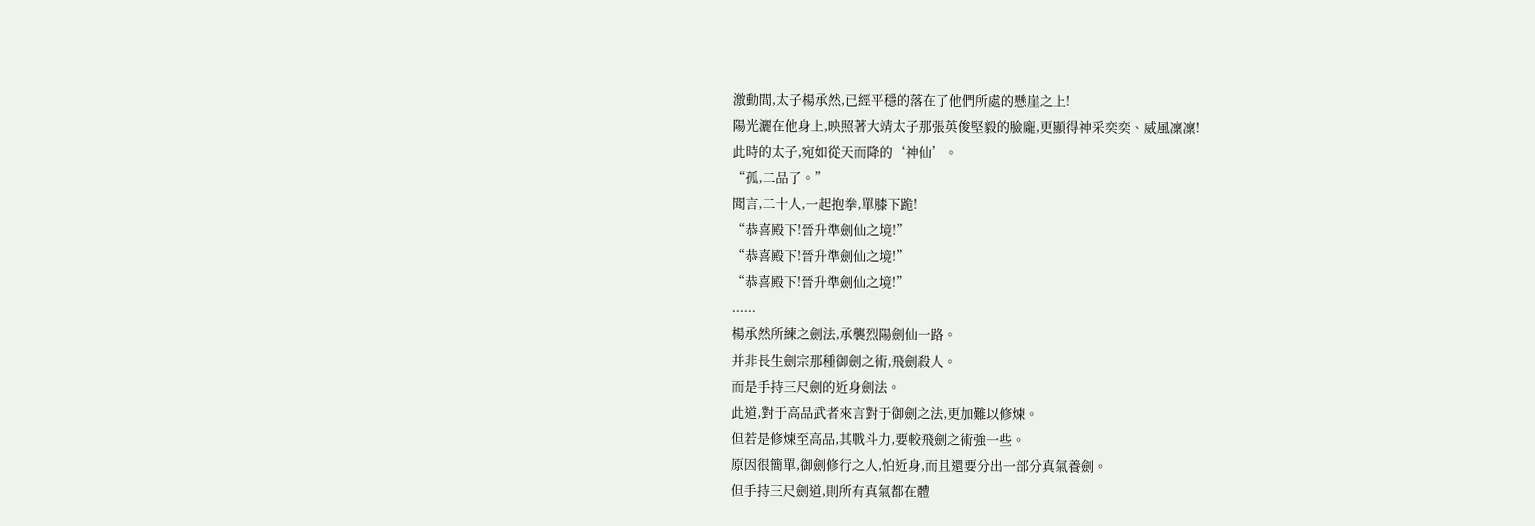激動間,太子楊承然,已經平穩的落在了他們所處的懸崖之上!
陽光灑在他身上,映照著大靖太子那張英俊堅毅的臉龐,更顯得神采奕奕、威風凜凜!
此時的太子,宛如從天而降的‘神仙’。
“孤,二品了。”
聞言,二十人,一起抱拳,單膝下跪!
“恭喜殿下!晉升準劍仙之境!”
“恭喜殿下!晉升準劍仙之境!”
“恭喜殿下!晉升準劍仙之境!”
......
楊承然所練之劍法,承襲烈陽劍仙一路。
并非長生劍宗那種御劍之術,飛劍殺人。
而是手持三尺劍的近身劍法。
此道,對于高品武者來言對于御劍之法,更加難以修煉。
但若是修煉至高品,其戰斗力,要較飛劍之術強一些。
原因很簡單,御劍修行之人,怕近身,而且還要分出一部分真氣養劍。
但手持三尺劍道,則所有真氣都在體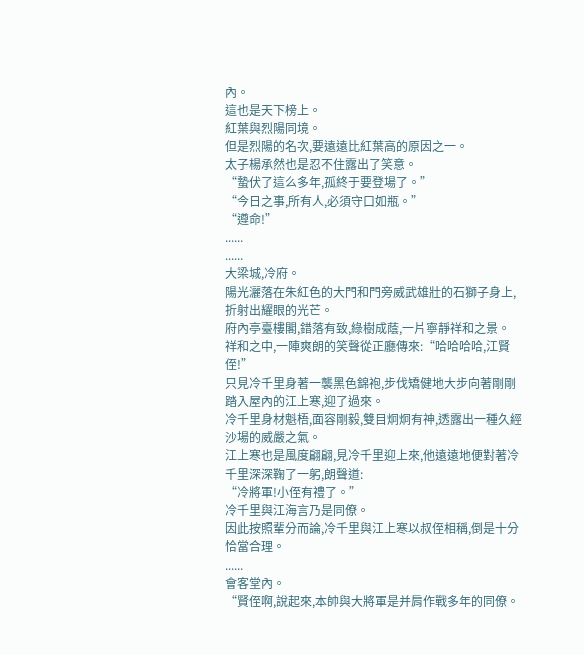內。
這也是天下榜上。
紅葉與烈陽同境。
但是烈陽的名次,要遠遠比紅葉高的原因之一。
太子楊承然也是忍不住露出了笑意。
“蟄伏了這么多年,孤終于要登場了。”
“今日之事,所有人,必須守口如瓶。”
“遵命!”
......
......
大梁城,冷府。
陽光灑落在朱紅色的大門和門旁威武雄壯的石獅子身上,折射出耀眼的光芒。
府內亭臺樓閣,錯落有致,綠樹成蔭,一片寧靜祥和之景。
祥和之中,一陣爽朗的笑聲從正廳傳來:“哈哈哈哈,江賢侄!”
只見冷千里身著一襲黑色錦袍,步伐矯健地大步向著剛剛踏入屋內的江上寒,迎了過來。
冷千里身材魁梧,面容剛毅,雙目炯炯有神,透露出一種久經沙場的威嚴之氣。
江上寒也是風度翩翩,見冷千里迎上來,他遠遠地便對著冷千里深深鞠了一躬,朗聲道:
“冷將軍!小侄有禮了。”
冷千里與江海言乃是同僚。
因此按照輩分而論,冷千里與江上寒以叔侄相稱,倒是十分恰當合理。
......
會客堂內。
“賢侄啊,說起來,本帥與大將軍是并肩作戰多年的同僚。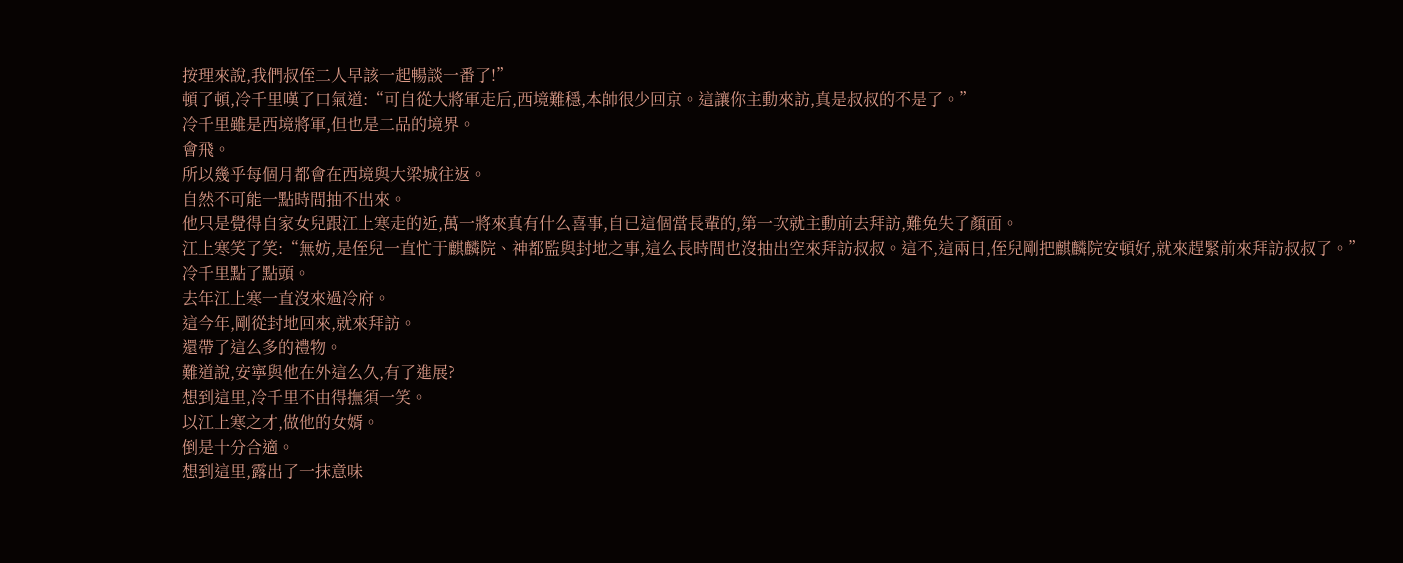按理來說,我們叔侄二人早該一起暢談一番了!”
頓了頓,冷千里嘆了口氣道:“可自從大將軍走后,西境難穩,本帥很少回京。這讓你主動來訪,真是叔叔的不是了。”
冷千里雖是西境將軍,但也是二品的境界。
會飛。
所以幾乎每個月都會在西境與大梁城往返。
自然不可能一點時間抽不出來。
他只是覺得自家女兒跟江上寒走的近,萬一將來真有什么喜事,自已這個當長輩的,第一次就主動前去拜訪,難免失了顏面。
江上寒笑了笑:“無妨,是侄兒一直忙于麒麟院、神都監與封地之事,這么長時間也沒抽出空來拜訪叔叔。這不,這兩日,侄兒剛把麒麟院安頓好,就來趕緊前來拜訪叔叔了。”
冷千里點了點頭。
去年江上寒一直沒來過冷府。
這今年,剛從封地回來,就來拜訪。
還帶了這么多的禮物。
難道說,安寧與他在外這么久,有了進展?
想到這里,冷千里不由得撫須一笑。
以江上寒之才,做他的女婿。
倒是十分合適。
想到這里,露出了一抹意味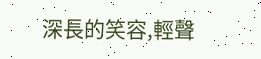深長的笑容,輕聲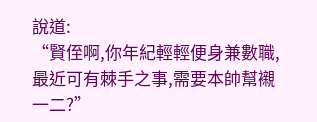說道:
“賢侄啊,你年紀輕輕便身兼數職,最近可有棘手之事,需要本帥幫襯一二?”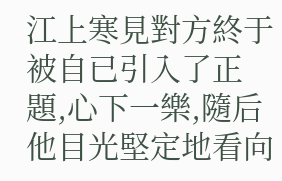江上寒見對方終于被自已引入了正題,心下一樂,隨后他目光堅定地看向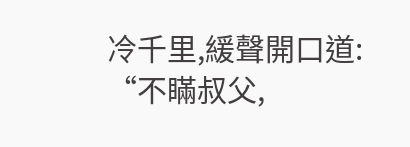冷千里,緩聲開口道:
“不瞞叔父,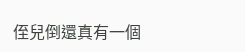侄兒倒還真有一個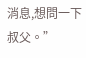消息,想問一下叔父。”